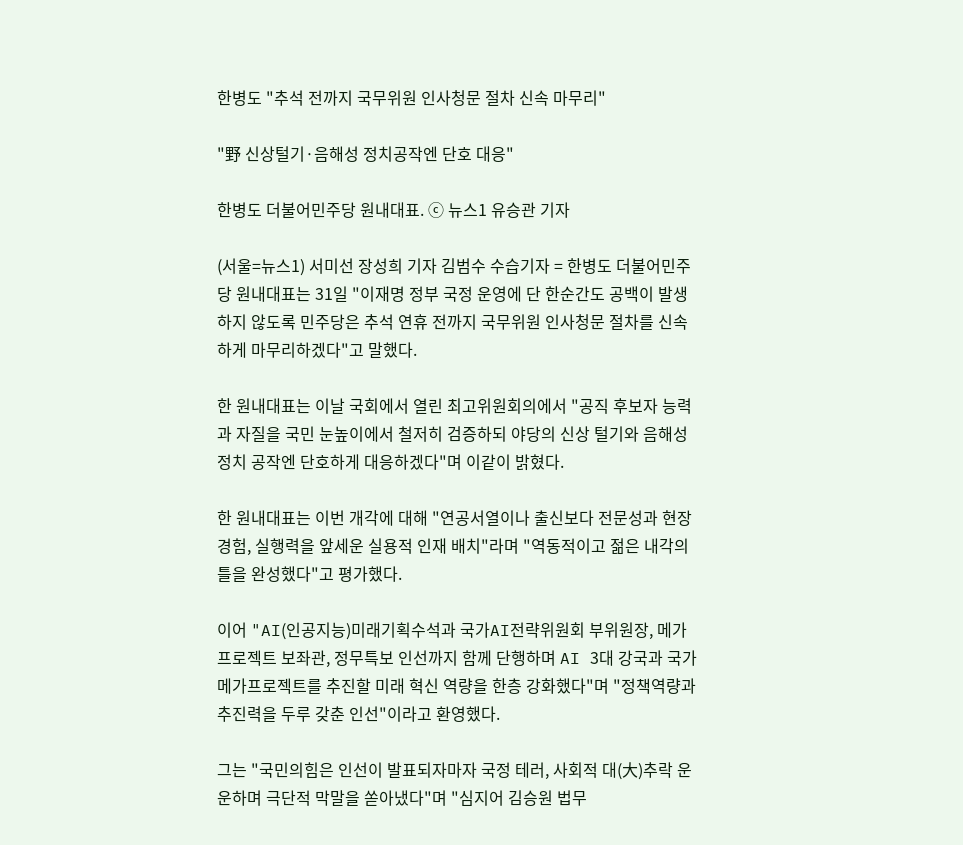한병도 "추석 전까지 국무위원 인사청문 절차 신속 마무리"

"野 신상털기·음해성 정치공작엔 단호 대응"

한병도 더불어민주당 원내대표. ⓒ 뉴스1 유승관 기자

(서울=뉴스1) 서미선 장성희 기자 김범수 수습기자 = 한병도 더불어민주당 원내대표는 31일 "이재명 정부 국정 운영에 단 한순간도 공백이 발생하지 않도록 민주당은 추석 연휴 전까지 국무위원 인사청문 절차를 신속하게 마무리하겠다"고 말했다.

한 원내대표는 이날 국회에서 열린 최고위원회의에서 "공직 후보자 능력과 자질을 국민 눈높이에서 철저히 검증하되 야당의 신상 털기와 음해성 정치 공작엔 단호하게 대응하겠다"며 이같이 밝혔다.

한 원내대표는 이번 개각에 대해 "연공서열이나 출신보다 전문성과 현장 경험, 실행력을 앞세운 실용적 인재 배치"라며 "역동적이고 젊은 내각의 틀을 완성했다"고 평가했다.

이어 "AI(인공지능)미래기획수석과 국가AI전략위원회 부위원장, 메가프로젝트 보좌관, 정무특보 인선까지 함께 단행하며 AI 3대 강국과 국가 메가프로젝트를 추진할 미래 혁신 역량을 한층 강화했다"며 "정책역량과 추진력을 두루 갖춘 인선"이라고 환영했다.

그는 "국민의힘은 인선이 발표되자마자 국정 테러, 사회적 대(大)추락 운운하며 극단적 막말을 쏟아냈다"며 "심지어 김승원 법무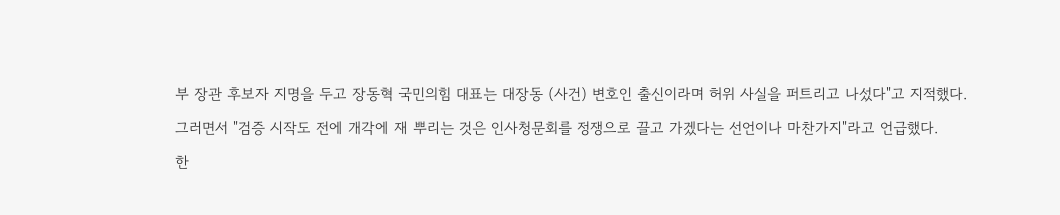부 장관 후보자 지명을 두고 장동혁 국민의힘 대표는 대장동 (사건) 변호인 출신이라며 허위 사실을 퍼트리고 나섰다"고 지적했다.

그러면서 "검증 시작도 전에 개각에 재 뿌리는 것은 인사청문회를 정쟁으로 끌고 가겠다는 선언이나 마찬가지"라고 언급했다.

한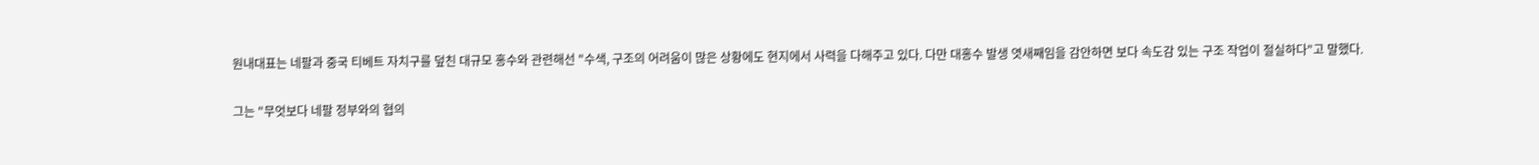원내대표는 네팔과 중국 티베트 자치구를 덮친 대규모 홍수와 관련해선 "수색, 구조의 어려움이 많은 상황에도 현지에서 사력을 다해주고 있다. 다만 대홍수 발생 엿새째임을 감안하면 보다 속도감 있는 구조 작업이 절실하다"고 말했다.

그는 "무엇보다 네팔 정부와의 협의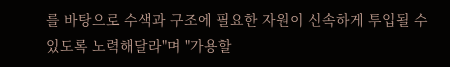를 바탕으로 수색과 구조에 필요한 자원이 신속하게 투입될 수 있도록 노력해달라"며 "가용할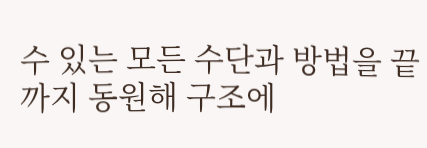수 있는 모든 수단과 방법을 끝까지 동원해 구조에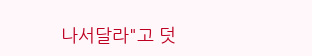나서달라"고 덧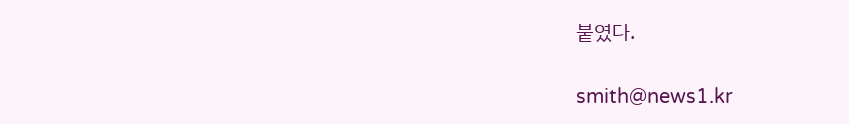붙였다.

smith@news1.kr